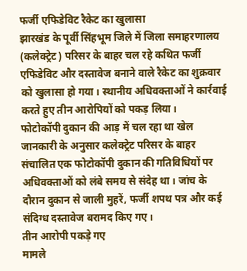फर्जी एफिडेविट रैकेट का खुलासा
झारखंड के पूर्वी सिंहभूम जिले में जिला समाहरणालय (कलेक्ट्रेट) परिसर के बाहर चल रहे कथित फर्जी एफिडेविट और दस्तावेज बनाने वाले रैकेट का शुक्रवार को खुलासा हो गया। स्थानीय अधिवक्ताओं ने कार्रवाई करते हुए तीन आरोपियों को पकड़ लिया।
फोटोकॉपी दुकान की आड़ में चल रहा था खेल
जानकारी के अनुसार कलेक्ट्रेट परिसर के बाहर संचालित एक फोटोकॉपी दुकान की गतिविधियों पर अधिवक्ताओं को लंबे समय से संदेह था। जांच के दौरान दुकान से जाली मुहरें, फर्जी शपथ पत्र और कई संदिग्ध दस्तावेज बरामद किए गए।
तीन आरोपी पकड़े गए
मामले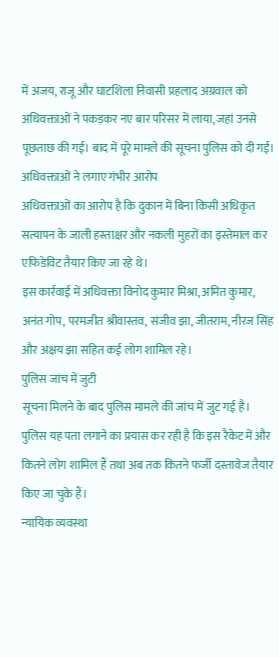में अजय, राजू और घाटशिला निवासी प्रहलाद अग्रवाल को अधिवक्ताओं ने पकड़कर नए बार परिसर में लाया, जहां उनसे पूछताछ की गई। बाद में पूरे मामले की सूचना पुलिस को दी गई।
अधिवक्ताओं ने लगाए गंभीर आरोप
अधिवक्ताओं का आरोप है कि दुकान में बिना किसी अधिकृत सत्यापन के जाली हस्ताक्षर और नकली मुहरों का इस्तेमाल कर एफिडेविट तैयार किए जा रहे थे।
इस कार्रवाई में अधिवक्ता विनोद कुमार मिश्रा, अमित कुमार, अनंत गोप, परमजीत श्रीवास्तव, संजीव झा, जीतराम, नीरज सिंह और अक्षय झा सहित कई लोग शामिल रहे।
पुलिस जांच में जुटी
सूचना मिलने के बाद पुलिस मामले की जांच में जुट गई है। पुलिस यह पता लगाने का प्रयास कर रही है कि इस रैकेट में और कितने लोग शामिल हैं तथा अब तक कितने फर्जी दस्तावेज तैयार किए जा चुके हैं।
न्यायिक व्यवस्था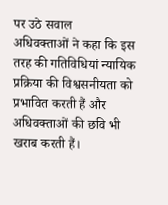पर उठे सवाल
अधिवक्ताओं ने कहा कि इस तरह की गतिविधियां न्यायिक प्रक्रिया की विश्वसनीयता को प्रभावित करती हैं और अधिवक्ताओं की छवि भी खराब करती हैं।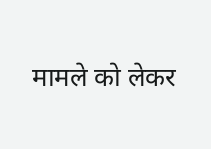मामले को लेकर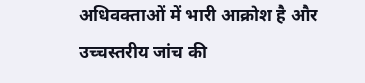अधिवक्ताओं में भारी आक्रोश है और उच्चस्तरीय जांच की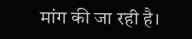मांग की जा रही है।